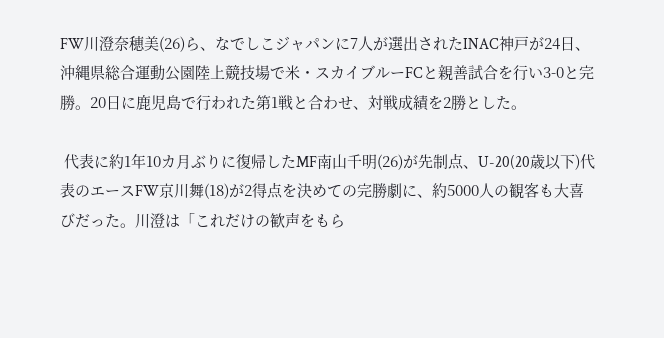FW川澄奈穂美(26)ら、なでしこジャパンに7人が選出されたINAC神戸が24日、沖縄県総合運動公園陸上競技場で米・スカイブルーFCと親善試合を行い3-0と完勝。20日に鹿児島で行われた第1戦と合わせ、対戦成績を2勝とした。

 代表に約1年10カ月ぶりに復帰したMF南山千明(26)が先制点、U-20(20歳以下)代表のエースFW京川舞(18)が2得点を決めての完勝劇に、約5000人の観客も大喜びだった。川澄は「これだけの歓声をもら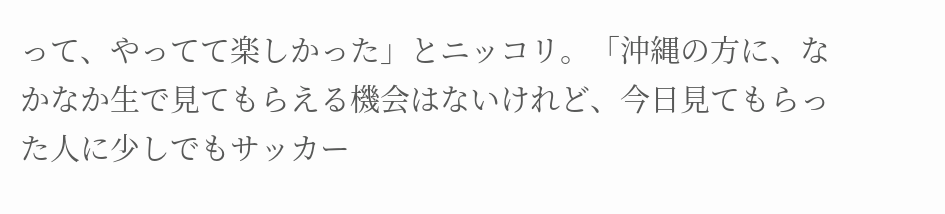って、やってて楽しかった」とニッコリ。「沖縄の方に、なかなか生で見てもらえる機会はないけれど、今日見てもらった人に少しでもサッカー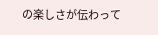の楽しさが伝わって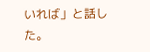いれば」と話した。